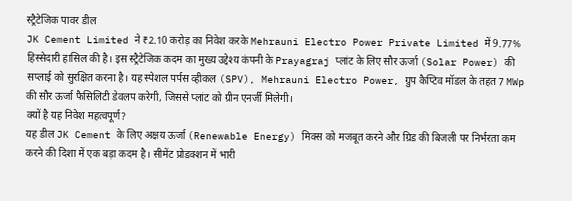स्ट्रैटेजिक पावर डील
JK Cement Limited ने ₹2.10 करोड़ का निवेश करके Mehrauni Electro Power Private Limited में 9.77% हिस्सेदारी हासिल की है। इस स्ट्रैटेजिक कदम का मुख्य उद्देश्य कंपनी के Prayagraj प्लांट के लिए सौर ऊर्जा (Solar Power) की सप्लाई को सुरक्षित करना है। यह स्पेशल पर्पस व्हीकल (SPV), Mehrauni Electro Power, ग्रुप कैप्टिव मॉडल के तहत 7 MWp की सौर ऊर्जा फैसिलिटी डेवलप करेगी, जिससे प्लांट को ग्रीन एनर्जी मिलेगी।
क्यों है यह निवेश महत्वपूर्ण?
यह डील JK Cement के लिए अक्षय ऊर्जा (Renewable Energy) मिक्स को मजबूत करने और ग्रिड की बिजली पर निर्भरता कम करने की दिशा में एक बड़ा कदम है। सीमेंट प्रोडक्शन में भारी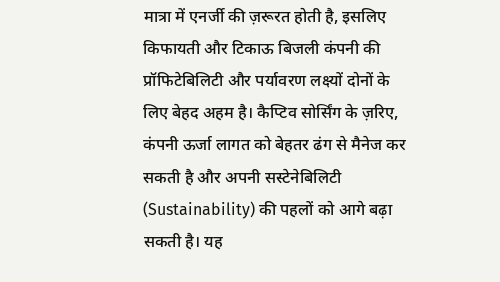मात्रा में एनर्जी की ज़रूरत होती है, इसलिए किफायती और टिकाऊ बिजली कंपनी की प्रॉफिटेबिलिटी और पर्यावरण लक्ष्यों दोनों के लिए बेहद अहम है। कैप्टिव सोर्सिंग के ज़रिए, कंपनी ऊर्जा लागत को बेहतर ढंग से मैनेज कर सकती है और अपनी सस्टेनेबिलिटी (Sustainability) की पहलों को आगे बढ़ा सकती है। यह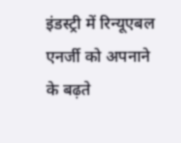इंडस्ट्री में रिन्यूएबल एनर्जी को अपनाने के बढ़ते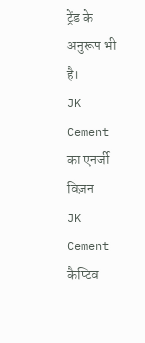ट्रेंड के अनुरूप भी है।
JK Cement का एनर्जी विज़न
JK Cement कैप्टिव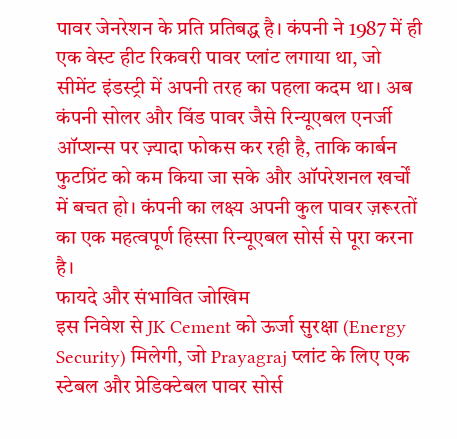पावर जेनरेशन के प्रति प्रतिबद्ध है। कंपनी ने 1987 में ही एक वेस्ट हीट रिकवरी पावर प्लांट लगाया था, जो सीमेंट इंडस्ट्री में अपनी तरह का पहला कदम था। अब कंपनी सोलर और विंड पावर जैसे रिन्यूएबल एनर्जी ऑप्शन्स पर ज़्यादा फोकस कर रही है, ताकि कार्बन फुटप्रिंट को कम किया जा सके और ऑपरेशनल खर्चों में बचत हो। कंपनी का लक्ष्य अपनी कुल पावर ज़रूरतों का एक महत्वपूर्ण हिस्सा रिन्यूएबल सोर्स से पूरा करना है।
फायदे और संभावित जोखिम
इस निवेश से JK Cement को ऊर्जा सुरक्षा (Energy Security) मिलेगी, जो Prayagraj प्लांट के लिए एक स्टेबल और प्रेडिक्टेबल पावर सोर्स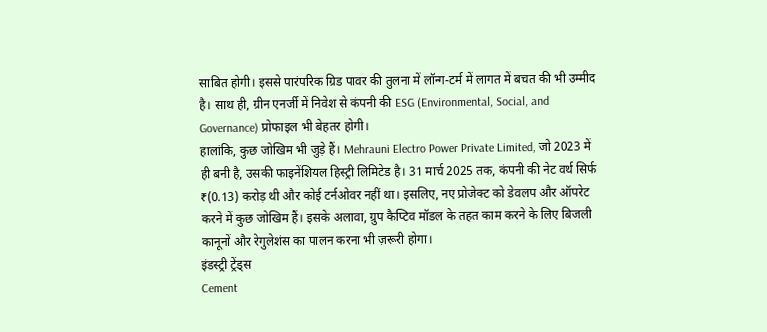साबित होगी। इससे पारंपरिक ग्रिड पावर की तुलना में लॉन्ग-टर्म में लागत में बचत की भी उम्मीद है। साथ ही, ग्रीन एनर्जी में निवेश से कंपनी की ESG (Environmental, Social, and Governance) प्रोफाइल भी बेहतर होगी।
हालांकि, कुछ जोखिम भी जुड़े हैं। Mehrauni Electro Power Private Limited, जो 2023 में ही बनी है, उसकी फाइनेंशियल हिस्ट्री लिमिटेड है। 31 मार्च 2025 तक, कंपनी की नेट वर्थ सिर्फ ₹(0.13) करोड़ थी और कोई टर्नओवर नहीं था। इसलिए, नए प्रोजेक्ट को डेवलप और ऑपरेट करने में कुछ जोखिम हैं। इसके अलावा, ग्रुप कैप्टिव मॉडल के तहत काम करने के लिए बिजली कानूनों और रेगुलेशंस का पालन करना भी ज़रूरी होगा।
इंडस्ट्री ट्रेंड्स
Cement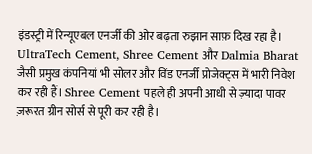इंडस्ट्री में रिन्यूएबल एनर्जी की ओर बढ़ता रुझान साफ़ दिख रहा है। UltraTech Cement, Shree Cement और Dalmia Bharat जैसी प्रमुख कंपनियां भी सोलर और विंड एनर्जी प्रोजेक्ट्स में भारी निवेश कर रही हैं। Shree Cement पहले ही अपनी आधी से ज़्यादा पावर ज़रूरत ग्रीन सोर्स से पूरी कर रही है।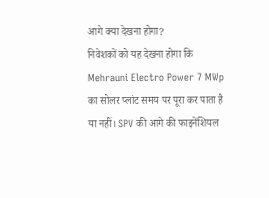आगे क्या देखना होगा?
निवेशकों को यह देखना होगा कि Mehrauni Electro Power 7 MWp का सोलर प्लांट समय पर पूरा कर पाता है या नहीं। SPV की आगे की फाइनेंशियल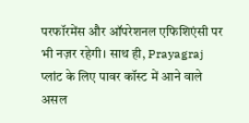परफॉरमेंस और ऑपरेशनल एफिशिएंसी पर भी नज़र रहेगी। साथ ही, Prayagraj प्लांट के लिए पावर कॉस्ट में आने वाले असल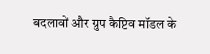बदलावों और ग्रुप कैप्टिव मॉडल के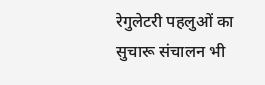रेगुलेटरी पहलुओं का सुचारू संचालन भी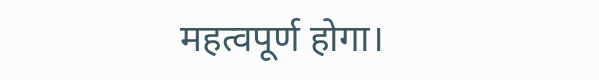महत्वपूर्ण होगा।